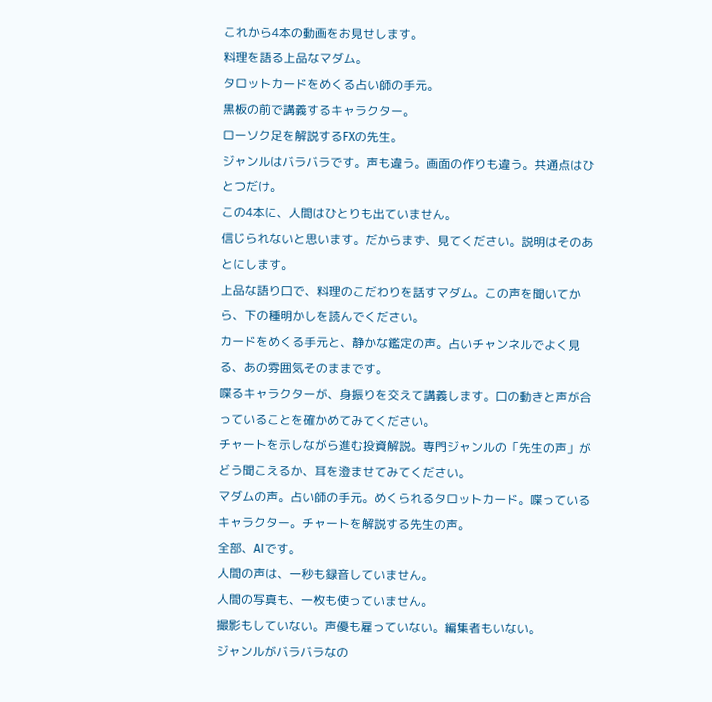これから4本の動画をお見せします。
料理を語る上品なマダム。
タロットカードをめくる占い師の手元。
黒板の前で講義するキャラクター。
ローソク足を解説するFXの先生。
ジャンルはバラバラです。声も違う。画面の作りも違う。共通点はひとつだけ。
この4本に、人間はひとりも出ていません。
信じられないと思います。だからまず、見てください。説明はそのあとにします。
上品な語り口で、料理のこだわりを話すマダム。この声を聞いてから、下の種明かしを読んでください。
カードをめくる手元と、静かな鑑定の声。占いチャンネルでよく見る、あの雰囲気そのままです。
喋るキャラクターが、身振りを交えて講義します。口の動きと声が合っていることを確かめてみてください。
チャートを示しながら進む投資解説。専門ジャンルの「先生の声」がどう聞こえるか、耳を澄ませてみてください。
マダムの声。占い師の手元。めくられるタロットカード。喋っているキャラクター。チャートを解説する先生の声。
全部、AIです。
人間の声は、一秒も録音していません。
人間の写真も、一枚も使っていません。
撮影もしていない。声優も雇っていない。編集者もいない。
ジャンルがバラバラなの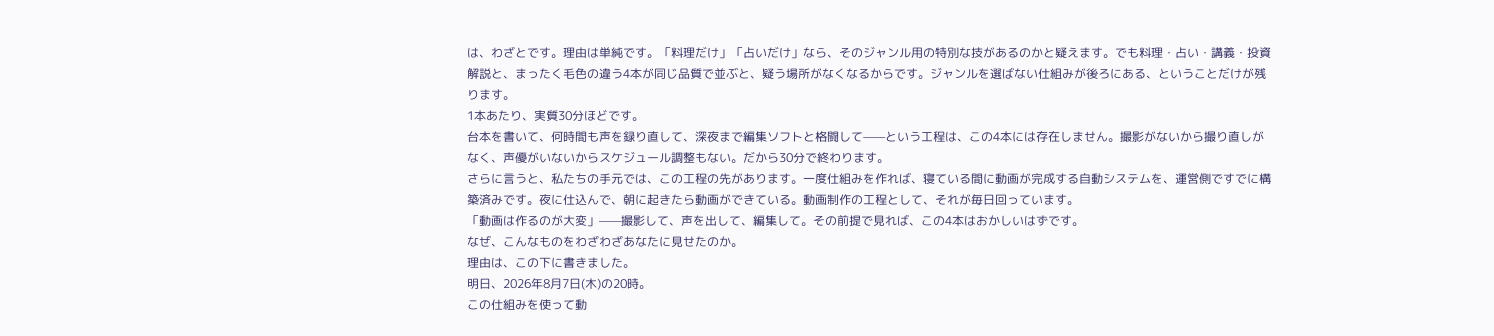は、わざとです。理由は単純です。「料理だけ」「占いだけ」なら、そのジャンル用の特別な技があるのかと疑えます。でも料理・占い・講義・投資解説と、まったく毛色の違う4本が同じ品質で並ぶと、疑う場所がなくなるからです。ジャンルを選ばない仕組みが後ろにある、ということだけが残ります。
1本あたり、実質30分ほどです。
台本を書いて、何時間も声を録り直して、深夜まで編集ソフトと格闘して——という工程は、この4本には存在しません。撮影がないから撮り直しがなく、声優がいないからスケジュール調整もない。だから30分で終わります。
さらに言うと、私たちの手元では、この工程の先があります。一度仕組みを作れば、寝ている間に動画が完成する自動システムを、運営側ですでに構築済みです。夜に仕込んで、朝に起きたら動画ができている。動画制作の工程として、それが毎日回っています。
「動画は作るのが大変」——撮影して、声を出して、編集して。その前提で見れば、この4本はおかしいはずです。
なぜ、こんなものをわざわざあなたに見せたのか。
理由は、この下に書きました。
明日、2026年8月7日(木)の20時。
この仕組みを使って動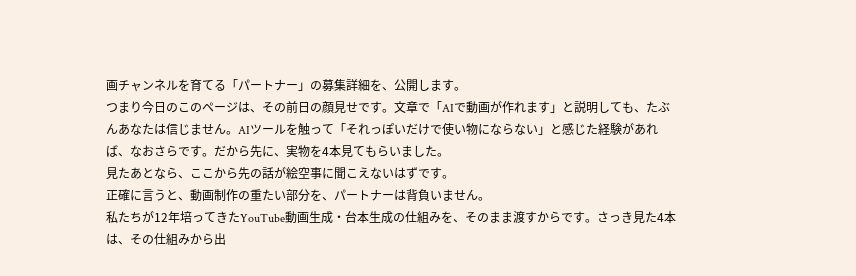画チャンネルを育てる「パートナー」の募集詳細を、公開します。
つまり今日のこのページは、その前日の顔見せです。文章で「AIで動画が作れます」と説明しても、たぶんあなたは信じません。AIツールを触って「それっぽいだけで使い物にならない」と感じた経験があれば、なおさらです。だから先に、実物を4本見てもらいました。
見たあとなら、ここから先の話が絵空事に聞こえないはずです。
正確に言うと、動画制作の重たい部分を、パートナーは背負いません。
私たちが12年培ってきたYouTube動画生成・台本生成の仕組みを、そのまま渡すからです。さっき見た4本は、その仕組みから出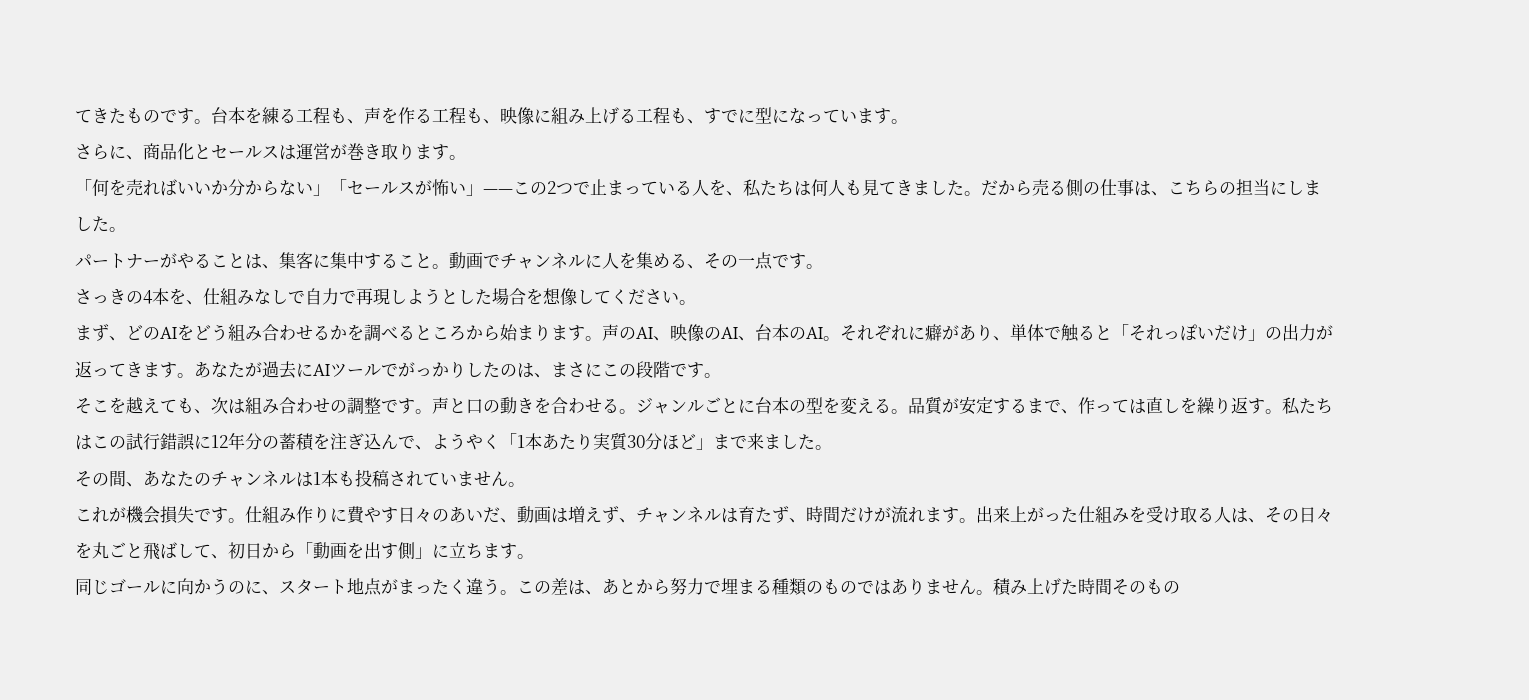てきたものです。台本を練る工程も、声を作る工程も、映像に組み上げる工程も、すでに型になっています。
さらに、商品化とセールスは運営が巻き取ります。
「何を売ればいいか分からない」「セールスが怖い」——この2つで止まっている人を、私たちは何人も見てきました。だから売る側の仕事は、こちらの担当にしました。
パートナーがやることは、集客に集中すること。動画でチャンネルに人を集める、その一点です。
さっきの4本を、仕組みなしで自力で再現しようとした場合を想像してください。
まず、どのAIをどう組み合わせるかを調べるところから始まります。声のAI、映像のAI、台本のAI。それぞれに癖があり、単体で触ると「それっぽいだけ」の出力が返ってきます。あなたが過去にAIツールでがっかりしたのは、まさにこの段階です。
そこを越えても、次は組み合わせの調整です。声と口の動きを合わせる。ジャンルごとに台本の型を変える。品質が安定するまで、作っては直しを繰り返す。私たちはこの試行錯誤に12年分の蓄積を注ぎ込んで、ようやく「1本あたり実質30分ほど」まで来ました。
その間、あなたのチャンネルは1本も投稿されていません。
これが機会損失です。仕組み作りに費やす日々のあいだ、動画は増えず、チャンネルは育たず、時間だけが流れます。出来上がった仕組みを受け取る人は、その日々を丸ごと飛ばして、初日から「動画を出す側」に立ちます。
同じゴールに向かうのに、スタート地点がまったく違う。この差は、あとから努力で埋まる種類のものではありません。積み上げた時間そのもの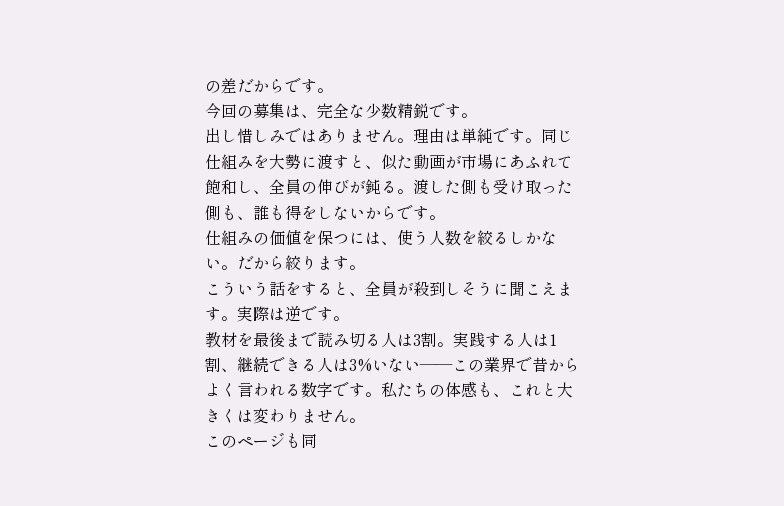の差だからです。
今回の募集は、完全な少数精鋭です。
出し惜しみではありません。理由は単純です。同じ仕組みを大勢に渡すと、似た動画が市場にあふれて飽和し、全員の伸びが鈍る。渡した側も受け取った側も、誰も得をしないからです。
仕組みの価値を保つには、使う人数を絞るしかない。だから絞ります。
こういう話をすると、全員が殺到しそうに聞こえます。実際は逆です。
教材を最後まで読み切る人は3割。実践する人は1割、継続できる人は3%いない——この業界で昔からよく言われる数字です。私たちの体感も、これと大きくは変わりません。
このページも同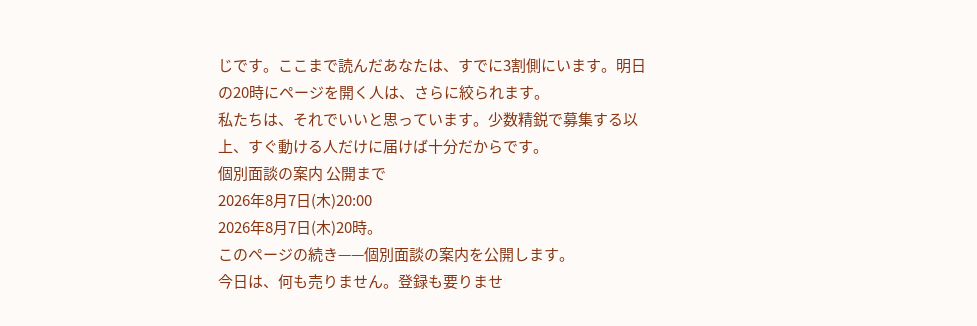じです。ここまで読んだあなたは、すでに3割側にいます。明日の20時にページを開く人は、さらに絞られます。
私たちは、それでいいと思っています。少数精鋭で募集する以上、すぐ動ける人だけに届けば十分だからです。
個別面談の案内 公開まで
2026年8月7日(木)20:00
2026年8月7日(木)20時。
このページの続き——個別面談の案内を公開します。
今日は、何も売りません。登録も要りませ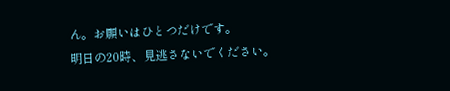ん。お願いはひとつだけです。
明日の20時、見逃さないでください。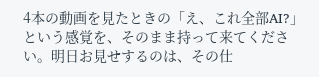4本の動画を見たときの「え、これ全部AI?」という感覚を、そのまま持って来てください。明日お見せするのは、その仕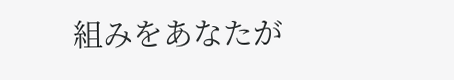組みをあなたが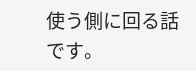使う側に回る話です。